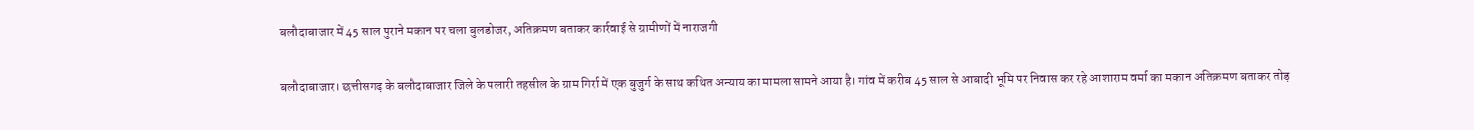बलौदाबाजार में 45 साल पुराने मकान पर चला बुलडोजर, अतिक्रमण बताकर कार्रवाई से ग्रामीणों में नाराजगी

बलौदाबाजार। छत्तीसगढ़ के बलौदाबाजार जिले के पलारी तहसील के ग्राम गिर्रा में एक बुजुर्ग के साथ कथित अन्याय का मामला सामने आया है। गांव में करीब 45 साल से आबादी भूमि पर निवास कर रहे आशाराम वर्मा का मकान अतिक्रमण बताकर तोड़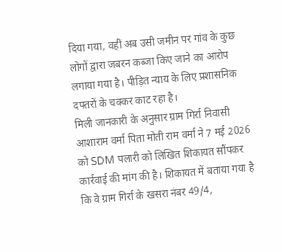दिया गया, वहीं अब उसी जमीन पर गांव के कुछ लोगों द्वारा जबरन कब्जा किए जाने का आरोप लगाया गया है। पीड़ित न्याय के लिए प्रशासनिक दफ्तरों के चक्कर काट रहा है।
मिली जानकारी के अनुसार ग्राम गिर्रा निवासी आशाराम वर्मा पिता मोती राम वर्मा ने 7 मई 2026 को SDM पलारी को लिखित शिकायत सौंपकर कार्रवाई की मांग की है। शिकायत में बताया गया है कि वे ग्राम गिर्रा के खसरा नंबर 49/4,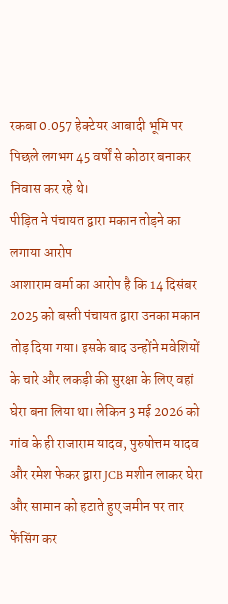रकबा 0.057 हेक्टेयर आबादी भूमि पर पिछले लगभग 45 वर्षों से कोठार बनाकर निवास कर रहे थे।
पीड़ित ने पंचायत द्वारा मकान तोड़ने का लगाया आरोप
आशाराम वर्मा का आरोप है कि 14 दिसंबर 2025 को बस्ती पंचायत द्वारा उनका मकान तोड़ दिया गया। इसके बाद उन्होंने मवेशियों के चारे और लकड़ी की सुरक्षा के लिए वहां घेरा बना लिया था। लेकिन 3 मई 2026 को गांव के ही राजाराम यादव, पुरुषोत्तम यादव और रमेश फेकर द्वारा JCB मशीन लाकर घेरा और सामान को हटाते हुए जमीन पर तार फेंसिंग कर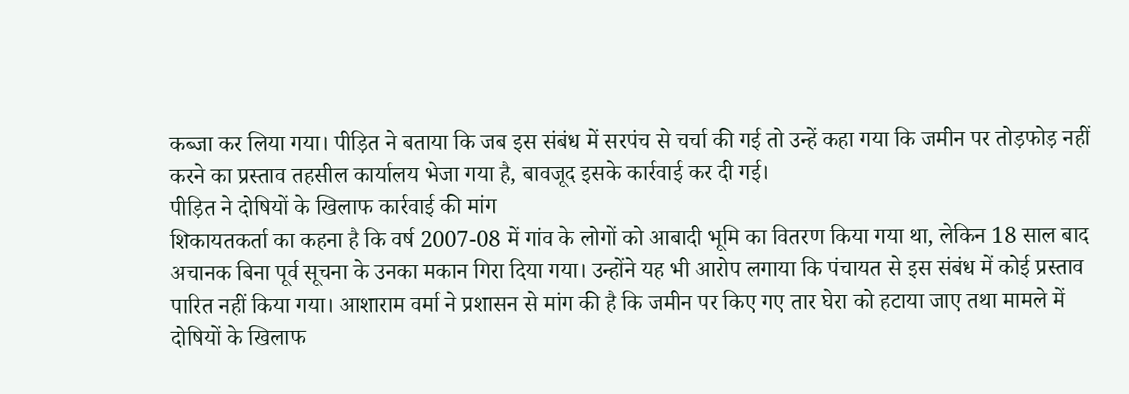कब्जा कर लिया गया। पीड़ित ने बताया कि जब इस संबंध में सरपंच से चर्चा की गई तो उन्हें कहा गया कि जमीन पर तोड़फोड़ नहीं करने का प्रस्ताव तहसील कार्यालय भेजा गया है, बावजूद इसके कार्रवाई कर दी गई।
पीड़ित ने दोषियों के खिलाफ कार्रवाई की मांग
शिकायतकर्ता का कहना है कि वर्ष 2007-08 में गांव के लोगों को आबादी भूमि का वितरण किया गया था, लेकिन 18 साल बाद अचानक बिना पूर्व सूचना के उनका मकान गिरा दिया गया। उन्होंने यह भी आरोप लगाया कि पंचायत से इस संबंध में कोई प्रस्ताव पारित नहीं किया गया। आशाराम वर्मा ने प्रशासन से मांग की है कि जमीन पर किए गए तार घेरा को हटाया जाए तथा मामले में दोषियों के खिलाफ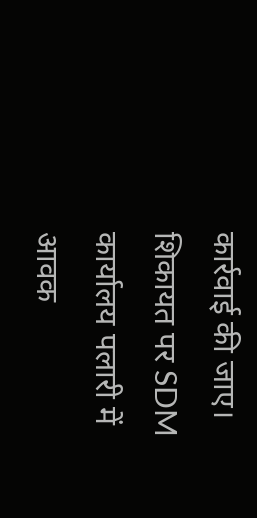कार्रवाई की जाए। शिकायत पर SDM कार्यालय पलारी में आवक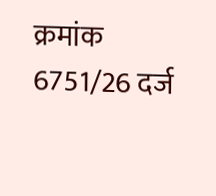क्रमांक 6751/26 दर्ज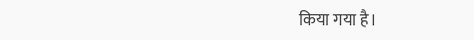किया गया है।